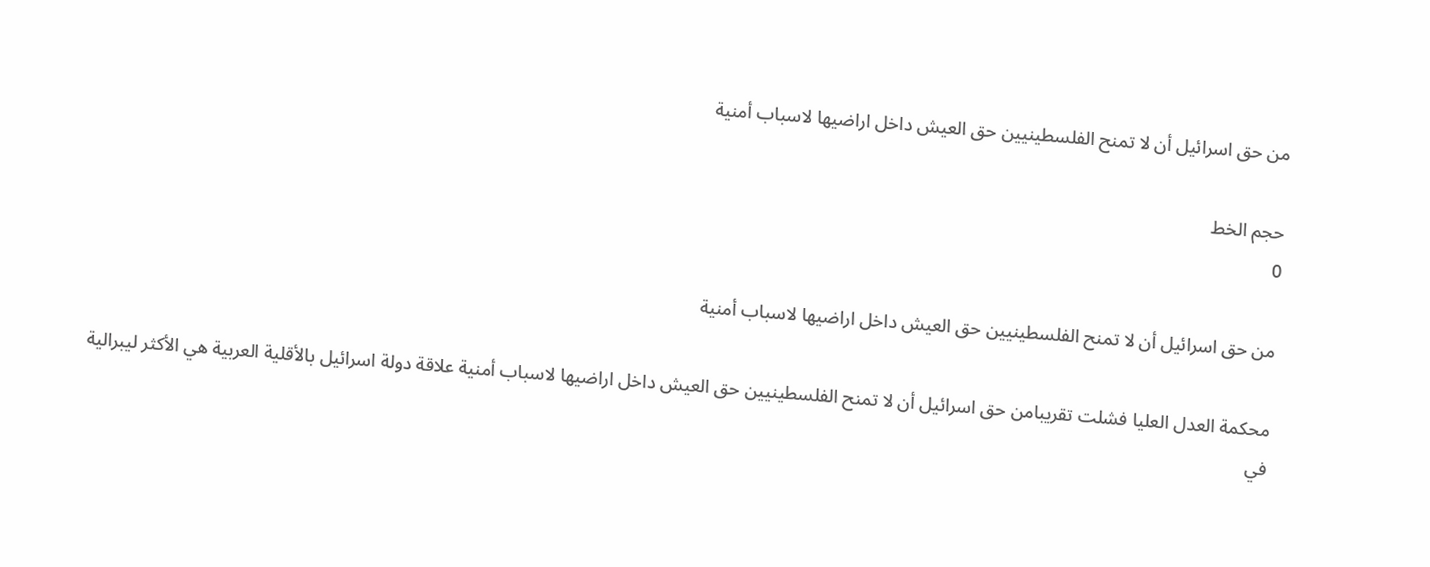من حق اسرائيل أن لا تمنح الفلسطينيين حق العيش داخل اراضيها لاسباب أمنية

حجم الخط
0

من حق اسرائيل أن لا تمنح الفلسطينيين حق العيش داخل اراضيها لاسباب أمنية

محكمة العدل العليا فشلت تقريبامن حق اسرائيل أن لا تمنح الفلسطينيين حق العيش داخل اراضيها لاسباب أمنية علاقة دولة اسرائيل بالأقلية العربية هي الأكثر ليبرالية في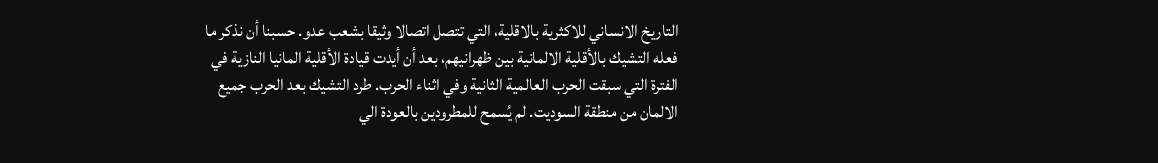التاريخ الانساني للاكثرية بالاقلية، التي تتصل اتصالا وثيقا بشعب عدو. حسبنا أن نذكر ما فعله التشيك بالأقلية الالمانية بين ظهرانيهم، بعد أن أيدت قيادة الأقلية المانيا النازية في الفترة التي سبقت الحرب العالمية الثانية وفي اثناء الحرب. طرد التشيك بعد الحرب جميع الالمان من منطقة السوديت. لم يُسمح للمطرودين بالعودة الي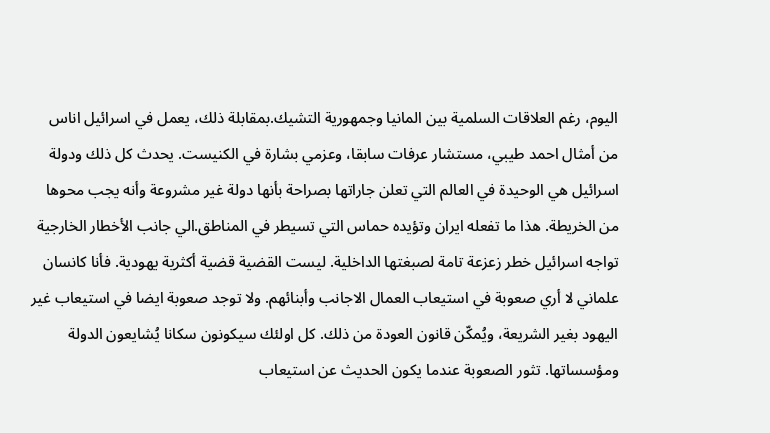اليوم، رغم العلاقات السلمية بين المانيا وجمهورية التشيك.بمقابلة ذلك، يعمل في اسرائيل اناس من أمثال احمد طيبي، مستشار عرفات سابقا، وعزمي بشارة في الكنيست. يحدث كل ذلك ودولة اسرائيل هي الوحيدة في العالم التي تعلن جاراتها بصراحة بأنها دولة غير مشروعة وأنه يجب محوها من الخريطة. هذا ما تفعله ايران وتؤيده حماس التي تسيطر في المناطق.الي جانب الأخطار الخارجية تواجه اسرائيل خطر زعزعة تامة لصبغتها الداخلية. ليست القضية قضية أكثرية يهودية. فأنا كانسان علماني لا أري صعوبة في استيعاب العمال الاجانب وأبنائهم. ولا توجد صعوبة ايضا في استيعاب غير اليهود بغير الشريعة، ويُمكّن قانون العودة من ذلك. كل اولئك سيكونون سكانا يُشايعون الدولة ومؤسساتها. تثور الصعوبة عندما يكون الحديث عن استيعاب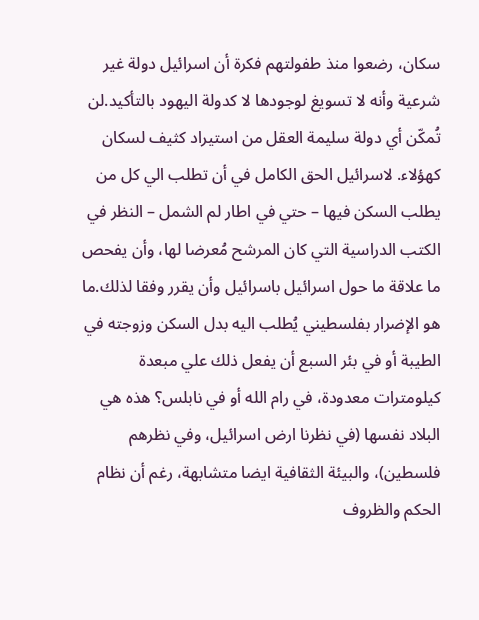سكان، رضعوا منذ طفولتهم فكرة أن اسرائيل دولة غير شرعية وأنه لا تسويغ لوجودها لا كدولة اليهود بالتأكيد.لن تُمكّن أي دولة سليمة العقل من استيراد كثيف لسكان كهؤلاء. لاسرائيل الحق الكامل في أن تطلب الي كل من يطلب السكن فيها – حتي في اطار لم الشمل – النظر في الكتب الدراسية التي كان المرشح مُعرضا لها، وأن يفحص ما علاقة ما حول اسرائيل باسرائيل وأن يقرر وفقا لذلك.ما هو الإضرار بفلسطيني يُطلب اليه بدل السكن وزوجته في الطيبة أو في بئر السبع أن يفعل ذلك علي مبعدة كيلومترات معدودة، في رام الله أو في نابلس؟ هذه هي البلاد نفسها (في نظرنا ارض اسرائيل، وفي نظرهم فلسطين)، والبيئة الثقافية ايضا متشابهة، رغم أن نظام الحكم والظروف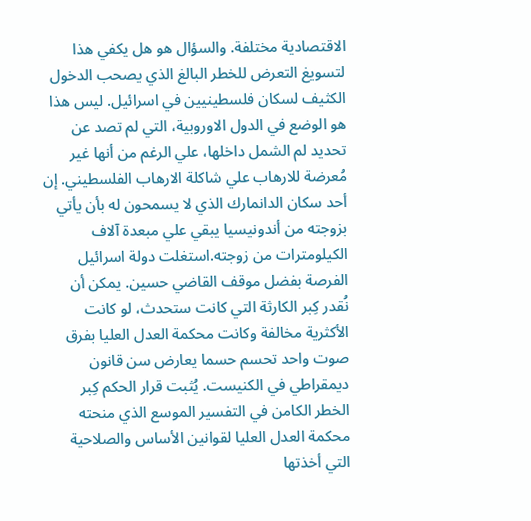الاقتصادية مختلفة. والسؤال هو هل يكفي هذا لتسويغ التعرض للخطر البالغ الذي يصحب الدخول الكثيف لسكان فلسطينيين في اسرائيل. ليس هذا هو الوضع في الدول الاوروبية، التي لم تصد عن تحديد لم الشمل داخلها، علي الرغم من أنها غير مُعرضة للارهاب علي شاكلة الارهاب الفلسطيني. إن أحد سكان الدانمارك الذي لا يسمحون له بأن يأتي بزوجته من أندونيسيا يبقي علي مبعدة آلاف الكيلومترات من زوجته.استغلت دولة اسرائيل الفرصة بفضل موقف القاضي حسين. يمكن أن نُقدر كِبر الكارثة التي كانت ستحدث، لو كانت الأكثرية مخالفة وكانت محكمة العدل العليا بفرق صوت واحد تحسم حسما يعارض سن قانون ديمقراطي في الكنيست. يُثبت قرار الحكم كِبر الخطر الكامن في التفسير الموسع الذي منحته محكمة العدل العليا لقوانين الأساس والصلاحية التي أخذتها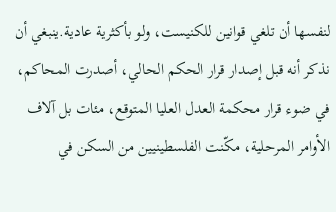لنفسها أن تلغي قوانين للكنيست، ولو بأكثرية عادية.ينبغي أن نذكر أنه قبل إصدار قرار الحكم الحالي، أصدرت المحاكم، في ضوء قرار محكمة العدل العليا المتوقع، مئات بل آلاف الأوامر المرحلية، مكّنت الفلسطينيين من السكن في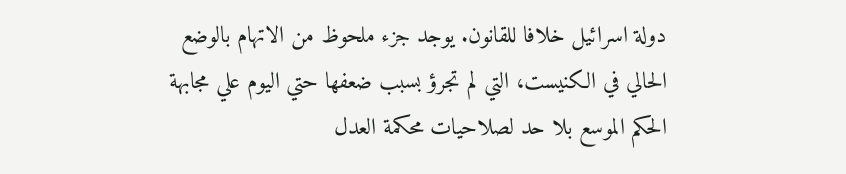دولة اسرائيل خلافا للقانون. يوجد جزء ملحوظ من الاتهام بالوضع الحالي في الكنيست، التي لم تجرؤ بسبب ضعفها حتي اليوم علي مجابهة الحكم الموسع بلا حد لصلاحيات محكمة العدل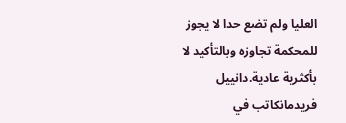العليا ولم تضع حدا لا يجوز للمحكمة تجاوزه وبالتأكيد لا بأكثرية عادية.دانييل فريدمانكاتب في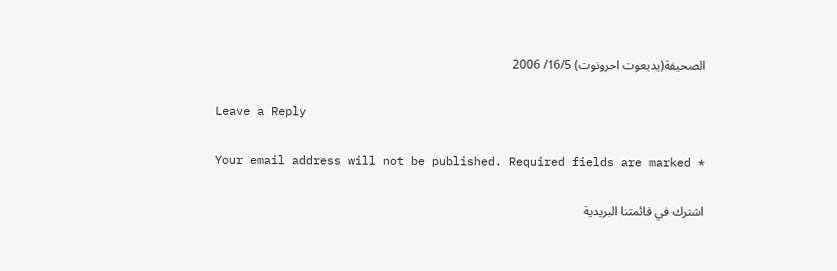الصحيفة(يديعوت احرونوت) 16/5/ 2006

Leave a Reply

Your email address will not be published. Required fields are marked *

اشترك في قائمتنا البريدية